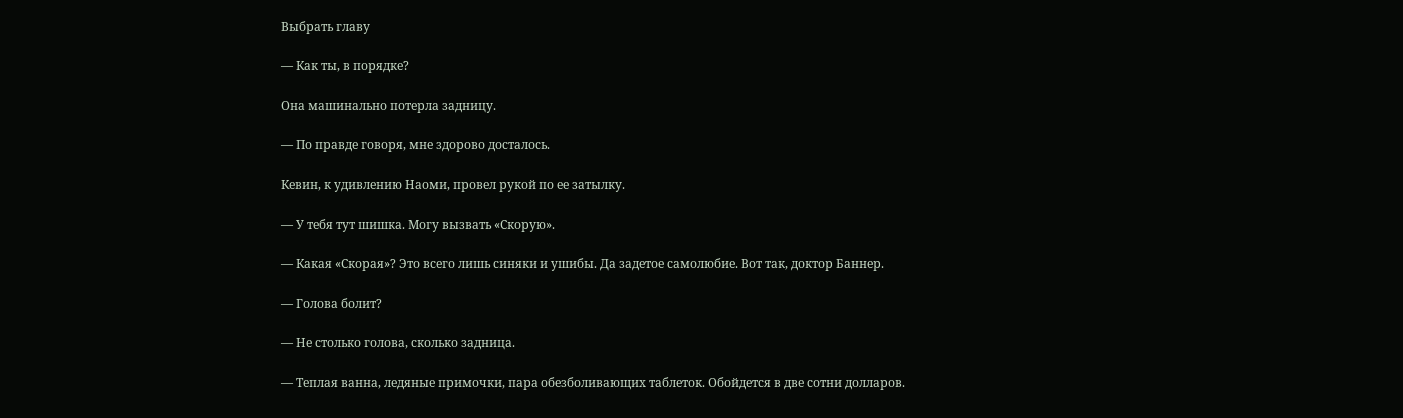Выбрать главу

— Как ты, в порядке?

Она машинально потерла задницу.

— По правде говоря, мне здорово досталось.

Кевин, к удивлению Наоми, провел рукой по ее затылку.

— У тебя тут шишка. Могу вызвать «Скорую».

— Какая «Скорая»? Это всего лишь синяки и ушибы. Да задетое самолюбие. Вот так, доктор Баннер.

— Голова болит?

— Не столько голова, сколько задница.

— Теплая ванна, ледяные примочки, пара обезболивающих таблеток. Обойдется в две сотни долларов.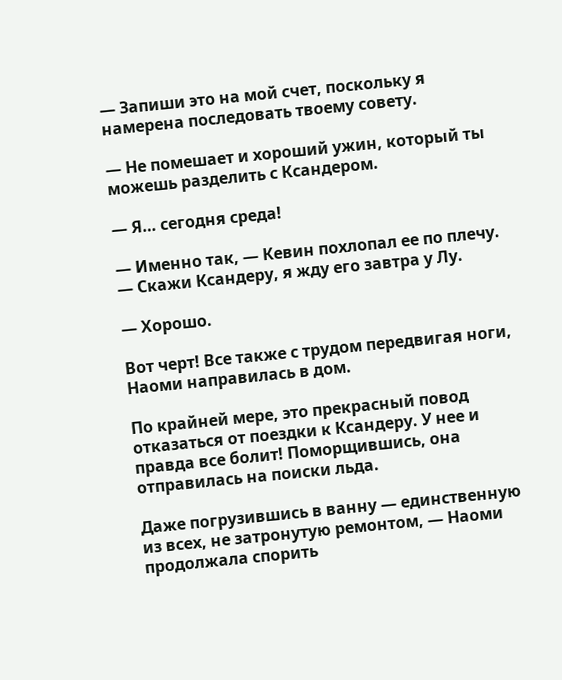— Запиши это на мой счет, поскольку я намерена последовать твоему совету.

— Не помешает и хороший ужин, который ты можешь разделить с Ксандером.

— Я… сегодня среда!

— Именно так, — Кевин похлопал ее по плечу. — Скажи Ксандеру, я жду его завтра у Лу.

— Хорошо.

Вот черт! Все также с трудом передвигая ноги, Наоми направилась в дом.

По крайней мере, это прекрасный повод отказаться от поездки к Ксандеру. У нее и правда все болит! Поморщившись, она отправилась на поиски льда.

Даже погрузившись в ванну — единственную из всех, не затронутую ремонтом, — Наоми продолжала спорить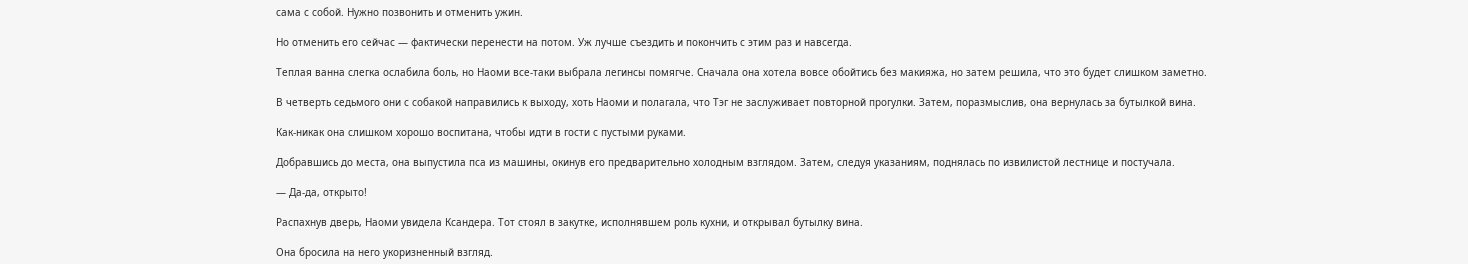сама с собой. Нужно позвонить и отменить ужин.

Но отменить его сейчас — фактически перенести на потом. Уж лучше съездить и покончить с этим раз и навсегда.

Теплая ванна слегка ослабила боль, но Наоми все-таки выбрала легинсы помягче. Сначала она хотела вовсе обойтись без макияжа, но затем решила, что это будет слишком заметно.

В четверть седьмого они с собакой направились к выходу, хоть Наоми и полагала, что Тэг не заслуживает повторной прогулки. Затем, поразмыслив, она вернулась за бутылкой вина.

Как-никак она слишком хорошо воспитана, чтобы идти в гости с пустыми руками.

Добравшись до места, она выпустила пса из машины, окинув его предварительно холодным взглядом. Затем, следуя указаниям, поднялась по извилистой лестнице и постучала.

— Да-да, открыто!

Распахнув дверь, Наоми увидела Ксандера. Тот стоял в закутке, исполнявшем роль кухни, и открывал бутылку вина.

Она бросила на него укоризненный взгляд.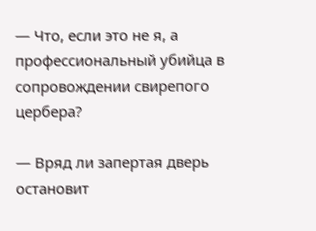— Что, если это не я, а профессиональный убийца в сопровождении свирепого цербера?

— Вряд ли запертая дверь остановит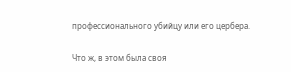профессионального убийцу или его цербера.

Что ж, в этом была своя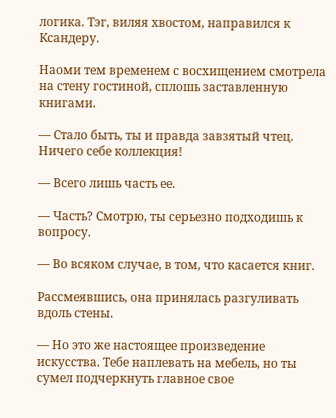логика. Тэг, виляя хвостом, направился к Ксандеру.

Наоми тем временем с восхищением смотрела на стену гостиной, сплошь заставленную книгами.

— Стало быть, ты и правда завзятый чтец. Ничего себе коллекция!

— Всего лишь часть ее.

— Часть? Смотрю, ты серьезно подходишь к вопросу.

— Во всяком случае, в том, что касается книг.

Рассмеявшись, она принялась разгуливать вдоль стены.

— Но это же настоящее произведение искусства. Тебе наплевать на мебель, но ты сумел подчеркнуть главное свое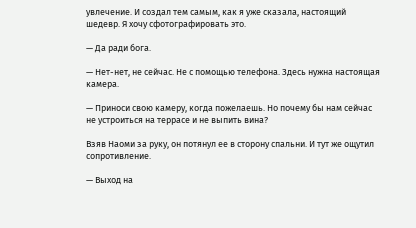увлечение. И создал тем самым, как я уже сказала, настоящий шедевр. Я хочу сфотографировать это.

— Да ради бога.

— Нет-нет, не сейчас. Не с помощью телефона. Здесь нужна настоящая камера.

— Приноси свою камеру, когда пожелаешь. Но почему бы нам сейчас не устроиться на террасе и не выпить вина?

Взяв Наоми за руку, он потянул ее в сторону спальни. И тут же ощутил сопротивление.

— Выход на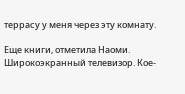террасу у меня через эту комнату.

Еще книги, отметила Наоми. Широкоэкранный телевизор. Кое-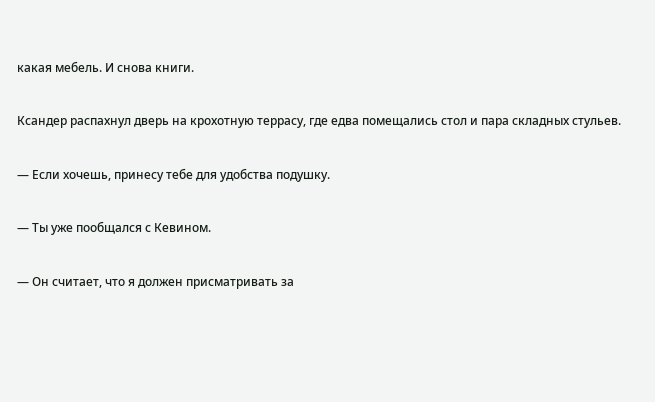какая мебель. И снова книги.

Ксандер распахнул дверь на крохотную террасу, где едва помещались стол и пара складных стульев.

— Если хочешь, принесу тебе для удобства подушку.

— Ты уже пообщался с Кевином.

— Он считает, что я должен присматривать за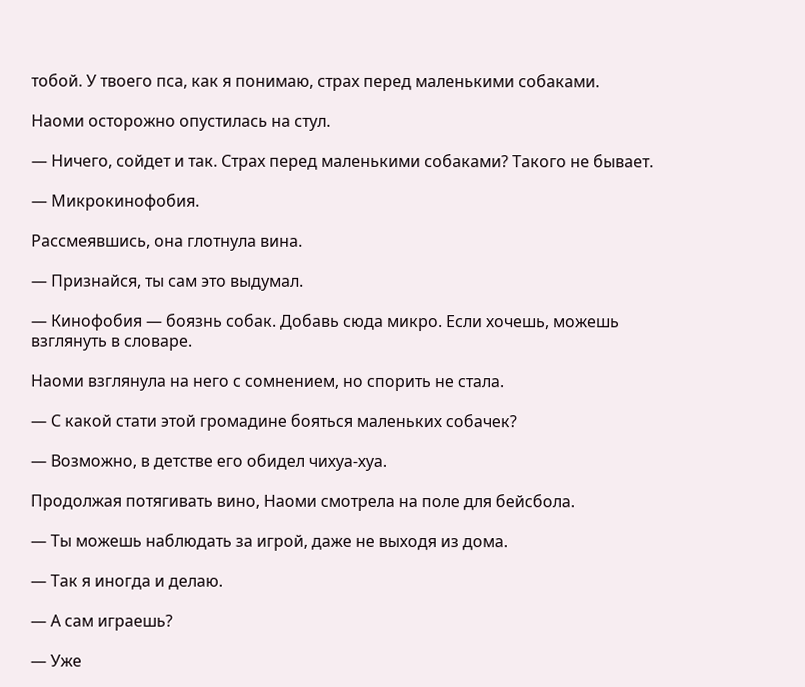тобой. У твоего пса, как я понимаю, страх перед маленькими собаками.

Наоми осторожно опустилась на стул.

— Ничего, сойдет и так. Страх перед маленькими собаками? Такого не бывает.

— Микрокинофобия.

Рассмеявшись, она глотнула вина.

— Признайся, ты сам это выдумал.

— Кинофобия — боязнь собак. Добавь сюда микро. Если хочешь, можешь взглянуть в словаре.

Наоми взглянула на него с сомнением, но спорить не стала.

— С какой стати этой громадине бояться маленьких собачек?

— Возможно, в детстве его обидел чихуа-хуа.

Продолжая потягивать вино, Наоми смотрела на поле для бейсбола.

— Ты можешь наблюдать за игрой, даже не выходя из дома.

— Так я иногда и делаю.

— А сам играешь?

— Уже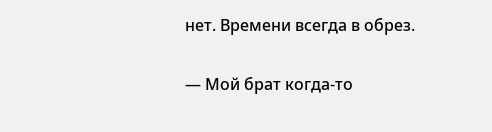нет. Времени всегда в обрез.

— Мой брат когда-то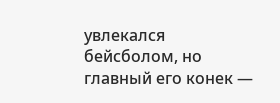увлекался бейсболом, но главный его конек —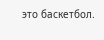это баскетбол.